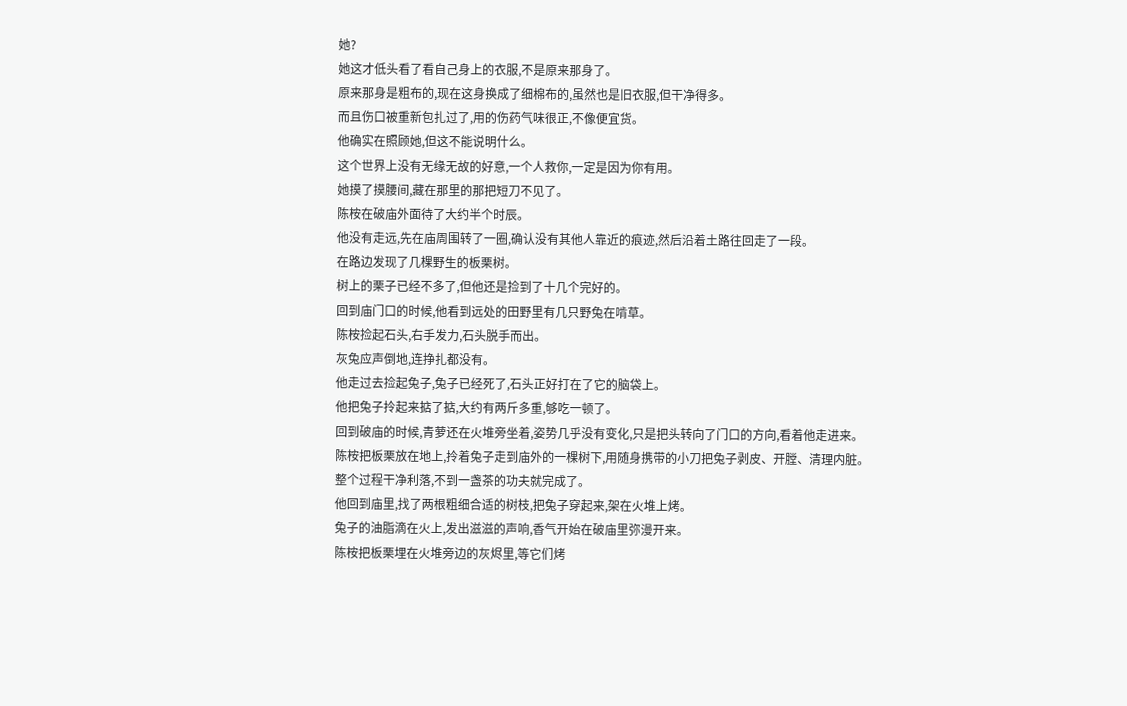她?
她这才低头看了看自己身上的衣服,不是原来那身了。
原来那身是粗布的,现在这身换成了细棉布的,虽然也是旧衣服,但干净得多。
而且伤口被重新包扎过了,用的伤药气味很正,不像便宜货。
他确实在照顾她,但这不能说明什么。
这个世界上没有无缘无故的好意,一个人救你,一定是因为你有用。
她摸了摸腰间,藏在那里的那把短刀不见了。
陈桉在破庙外面待了大约半个时辰。
他没有走远,先在庙周围转了一圈,确认没有其他人靠近的痕迹,然后沿着土路往回走了一段。
在路边发现了几棵野生的板栗树。
树上的栗子已经不多了,但他还是捡到了十几个完好的。
回到庙门口的时候,他看到远处的田野里有几只野兔在啃草。
陈桉捡起石头,右手发力,石头脱手而出。
灰兔应声倒地,连挣扎都没有。
他走过去捡起兔子,兔子已经死了,石头正好打在了它的脑袋上。
他把兔子拎起来掂了掂,大约有两斤多重,够吃一顿了。
回到破庙的时候,青萝还在火堆旁坐着,姿势几乎没有变化,只是把头转向了门口的方向,看着他走进来。
陈桉把板栗放在地上,拎着兔子走到庙外的一棵树下,用随身携带的小刀把兔子剥皮、开膛、清理内脏。
整个过程干净利落,不到一盏茶的功夫就完成了。
他回到庙里,找了两根粗细合适的树枝,把兔子穿起来,架在火堆上烤。
兔子的油脂滴在火上,发出滋滋的声响,香气开始在破庙里弥漫开来。
陈桉把板栗埋在火堆旁边的灰烬里,等它们烤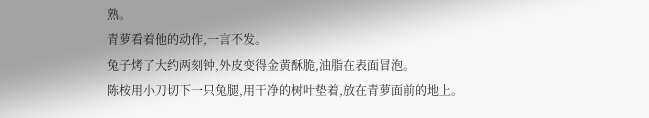熟。
青萝看着他的动作,一言不发。
兔子烤了大约两刻钟,外皮变得金黄酥脆,油脂在表面冒泡。
陈桉用小刀切下一只兔腿,用干净的树叶垫着,放在青萝面前的地上。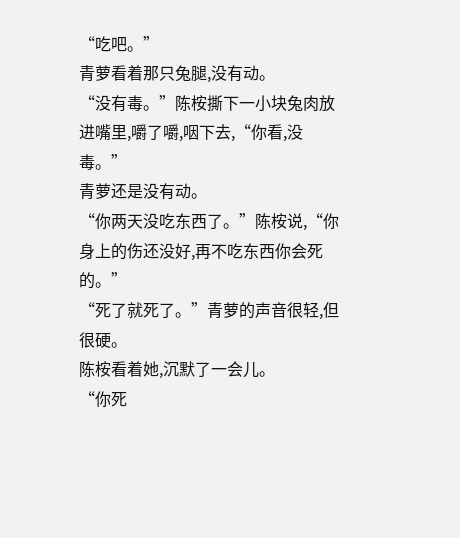“吃吧。”
青萝看着那只兔腿,没有动。
“没有毒。”陈桉撕下一小块兔肉放进嘴里,嚼了嚼,咽下去,“你看,没毒。”
青萝还是没有动。
“你两天没吃东西了。”陈桉说,“你身上的伤还没好,再不吃东西你会死的。”
“死了就死了。”青萝的声音很轻,但很硬。
陈桉看着她,沉默了一会儿。
“你死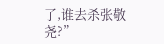了,谁去杀张敬尧?”